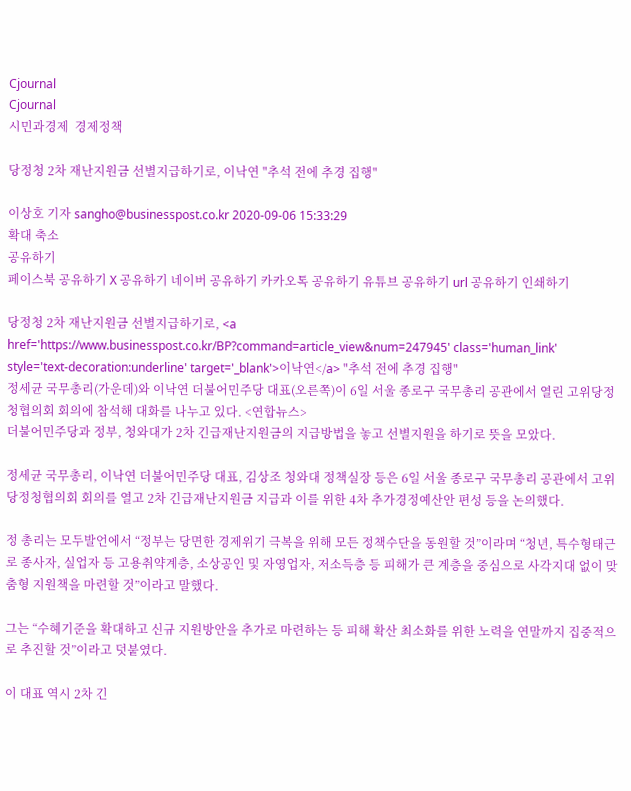Cjournal
Cjournal
시민과경제  경제정책

당정청 2차 재난지원금 선별지급하기로, 이낙연 "추석 전에 추경 집행"

이상호 기자 sangho@businesspost.co.kr 2020-09-06 15:33:29
확대 축소
공유하기
페이스북 공유하기 X 공유하기 네이버 공유하기 카카오톡 공유하기 유튜브 공유하기 url 공유하기 인쇄하기

당정청 2차 재난지원금 선별지급하기로, <a href='https://www.businesspost.co.kr/BP?command=article_view&num=247945' class='human_link' style='text-decoration:underline' target='_blank'>이낙연</a> "추석 전에 추경 집행"
정세균 국무총리(가운데)와 이낙연 더불어민주당 대표(오른쪽)이 6일 서울 종로구 국무총리 공관에서 열린 고위당정청협의회 회의에 참석해 대화를 나누고 있다. <연합뉴스>
더불어민주당과 정부, 청와대가 2차 긴급재난지원금의 지급방법을 놓고 선별지원을 하기로 뜻을 모았다.

정세균 국무총리, 이낙연 더불어민주당 대표, 김상조 청와대 정책실장 등은 6일 서울 종로구 국무총리 공관에서 고위당정청협의회 회의를 열고 2차 긴급재난지원금 지급과 이를 위한 4차 추가경정예산안 편성 등을 논의했다.

정 총리는 모두발언에서 “정부는 당면한 경제위기 극복을 위해 모든 정책수단을 동원할 것”이라며 “청년, 특수형태근로 종사자, 실업자 등 고용취약계층, 소상공인 및 자영업자, 저소득층 등 피해가 큰 계층을 중심으로 사각지대 없이 맞춤형 지원책을 마련할 것”이라고 말했다.

그는 “수혜기준을 확대하고 신규 지원방안을 추가로 마련하는 등 피해 확산 최소화를 위한 노력을 연말까지 집중적으로 추진할 것”이라고 덧붙였다.

이 대표 역시 2차 긴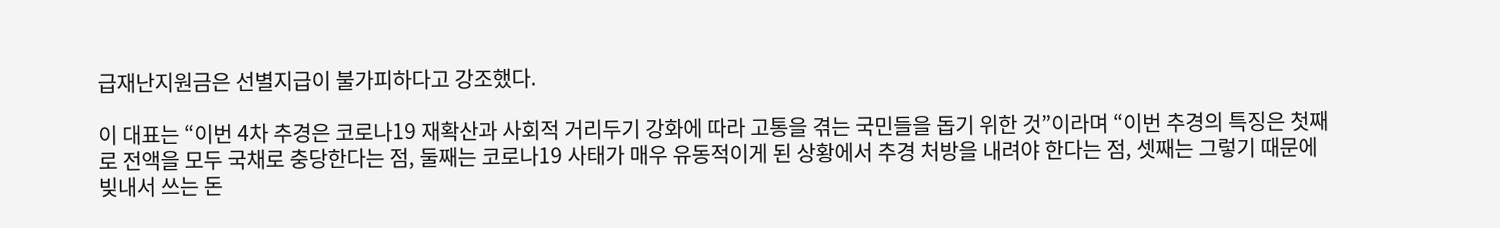급재난지원금은 선별지급이 불가피하다고 강조했다.

이 대표는 “이번 4차 추경은 코로나19 재확산과 사회적 거리두기 강화에 따라 고통을 겪는 국민들을 돕기 위한 것”이라며 “이번 추경의 특징은 첫째로 전액을 모두 국채로 충당한다는 점, 둘째는 코로나19 사태가 매우 유동적이게 된 상황에서 추경 처방을 내려야 한다는 점, 셋째는 그렇기 때문에 빚내서 쓰는 돈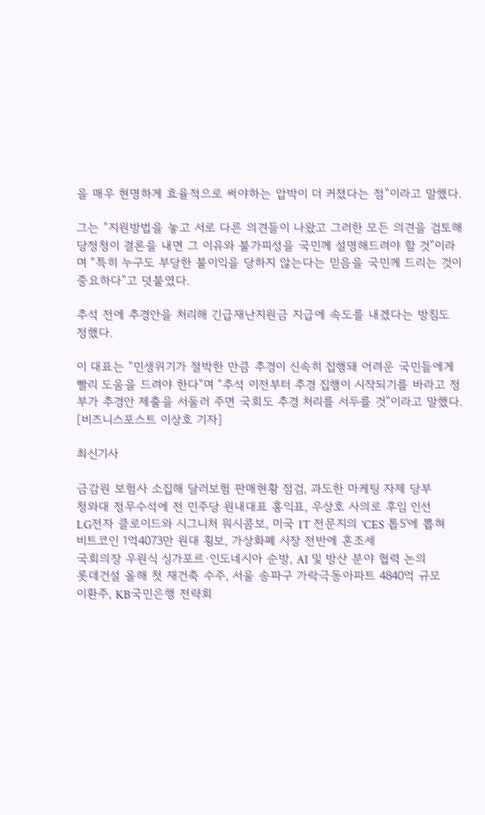을 매우 현명하게 효율적으로 써야하는 압박이 더 커졌다는 점”이라고 말했다.

그는 “지원방법을 놓고 서로 다른 의견들이 나왔고 그러한 모든 의견을 검토해 당정청이 결론을 내면 그 이유와 불가피성을 국민께 설명해드려야 할 것”이라며 “특히 누구도 부당한 불이익을 당하지 않는다는 믿음을 국민께 드리는 것이 중요하다”고 덧붙였다.

추석 전에 추경안을 처리해 긴급재난지원금 지급에 속도를 내겠다는 방침도 정했다.

이 대표는 “민생위기가 절박한 만큼 추경이 신속히 집행돼 어려운 국민들에게 빨리 도움을 드려야 한다”며 “추석 이전부터 추경 집행이 시작되기를 바라고 정부가 추경안 제출을 서둘러 주면 국회도 추경 처리를 서두를 것”이라고 말했다. [비즈니스포스트 이상호 기자]

최신기사

금감원 보험사 소집해 달러보험 판매현황 점검, 과도한 마케팅 자제 당부
청와대 정무수석에 전 민주당 원내대표 홍익표, 우상호 사의로 후임 인선
LG전자 클로이드와 시그니처 워시콤보, 미국 IT 전문지의 'CES 톱5'에 뽑혀
비트코인 1억4073만 원대 횡보, 가상화폐 시장 전반에 혼조세
국회의장 우원식 싱가포르·인도네시아 순방, AI 및 방산 분야 협력 논의
롯데건설 올해 첫 재건축 수주, 서울 송파구 가락극동아파트 4840억 규모
이환주, KB국민은행 전략회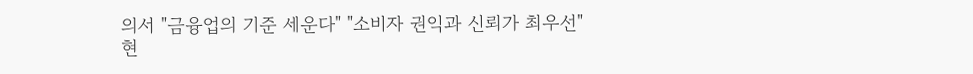의서 "금융업의 기준 세운다" "소비자 권익과 신뢰가 최우선"
현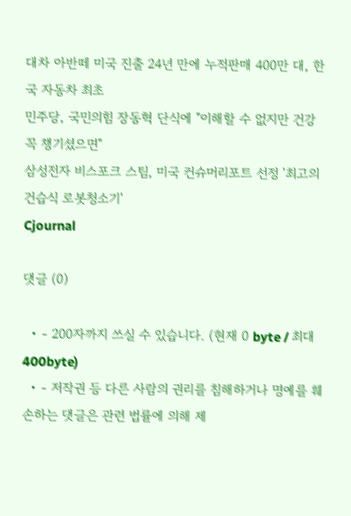대차 아반떼 미국 진출 24년 만에 누적판매 400만 대, 한국 자동차 최초
민주당, 국민의힘 장동혁 단식에 "이해할 수 없지만 건강 꼭 챙기셨으면"
삼성전자 비스포크 스팀, 미국 컨슈머리포트 선정 '최고의 건습식 로봇청소기'
Cjournal

댓글 (0)

  • - 200자까지 쓰실 수 있습니다. (현재 0 byte / 최대 400byte)
  • - 저작권 등 다른 사람의 권리를 침해하거나 명예를 훼손하는 댓글은 관련 법률에 의해 제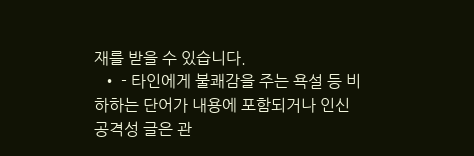재를 받을 수 있습니다.
  • - 타인에게 불쾌감을 주는 욕설 등 비하하는 단어가 내용에 포함되거나 인신공격성 글은 관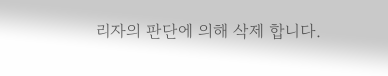리자의 판단에 의해 삭제 합니다.